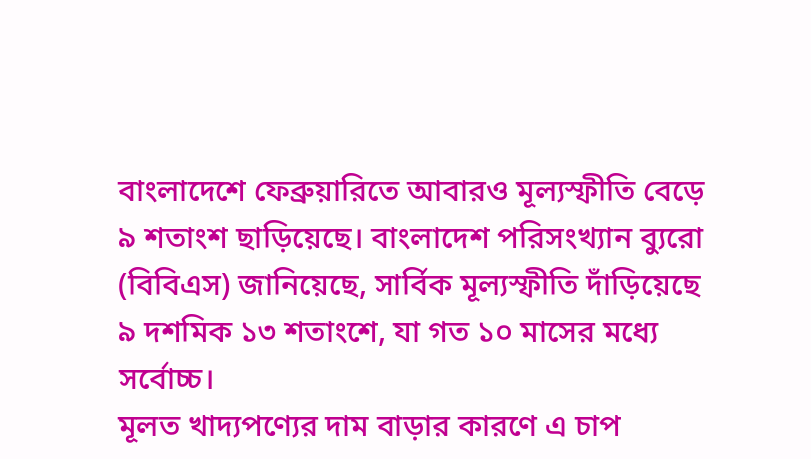বাংলাদেশে ফেব্রুয়ারিতে আবারও মূল্যস্ফীতি বেড়ে ৯ শতাংশ ছাড়িয়েছে। বাংলাদেশ পরিসংখ্যান ব্যুরো (বিবিএস) জানিয়েছে, সার্বিক মূল্যস্ফীতি দাঁড়িয়েছে ৯ দশমিক ১৩ শতাংশে, যা গত ১০ মাসের মধ্যে সর্বোচ্চ।
মূলত খাদ্যপণ্যের দাম বাড়ার কারণে এ চাপ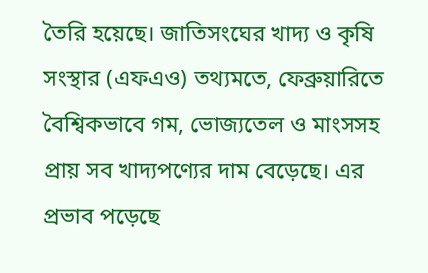তৈরি হয়েছে। জাতিসংঘের খাদ্য ও কৃষি সংস্থার (এফএও) তথ্যমতে, ফেব্রুয়ারিতে বৈশ্বিকভাবে গম, ভোজ্যতেল ও মাংসসহ প্রায় সব খাদ্যপণ্যের দাম বেড়েছে। এর প্রভাব পড়েছে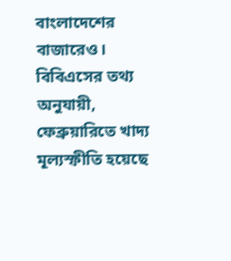বাংলাদেশের বাজারেও।
বিবিএসের তথ্য অনুযায়ী, ফেব্রুয়ারিতে খাদ্য মূল্যস্ফীতি হয়েছে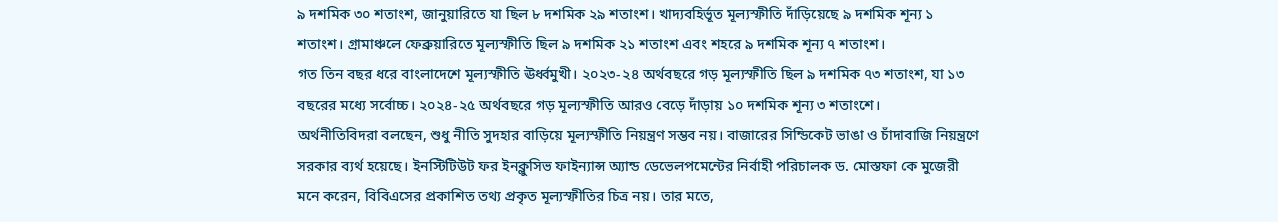৯ দশমিক ৩০ শতাংশ, জানুয়ারিতে যা ছিল ৮ দশমিক ২৯ শতাংশ। খাদ্যবহির্ভূত মূল্যস্ফীতি দাঁড়িয়েছে ৯ দশমিক শূন্য ১ শতাংশ। গ্রামাঞ্চলে ফেব্রুয়ারিতে মূল্যস্ফীতি ছিল ৯ দশমিক ২১ শতাংশ এবং শহরে ৯ দশমিক শূন্য ৭ শতাংশ।
গত তিন বছর ধরে বাংলাদেশে মূল্যস্ফীতি ঊর্ধ্বমুখী। ২০২৩-২৪ অর্থবছরে গড় মূল্যস্ফীতি ছিল ৯ দশমিক ৭৩ শতাংশ, যা ১৩ বছরের মধ্যে সর্বোচ্চ। ২০২৪-২৫ অর্থবছরে গড় মূল্যস্ফীতি আরও বেড়ে দাঁড়ায় ১০ দশমিক শূন্য ৩ শতাংশে।
অর্থনীতিবিদরা বলছেন, শুধু নীতি সুদহার বাড়িয়ে মূল্যস্ফীতি নিয়ন্ত্রণ সম্ভব নয়। বাজারের সিন্ডিকেট ভাঙা ও চাঁদাবাজি নিয়ন্ত্রণে সরকার ব্যর্থ হয়েছে। ইনস্টিটিউট ফর ইনক্লুসিভ ফাইন্যান্স অ্যান্ড ডেভেলপমেন্টের নির্বাহী পরিচালক ড. মোস্তফা কে মুজেরী মনে করেন, বিবিএসের প্রকাশিত তথ্য প্রকৃত মূল্যস্ফীতির চিত্র নয়। তার মতে,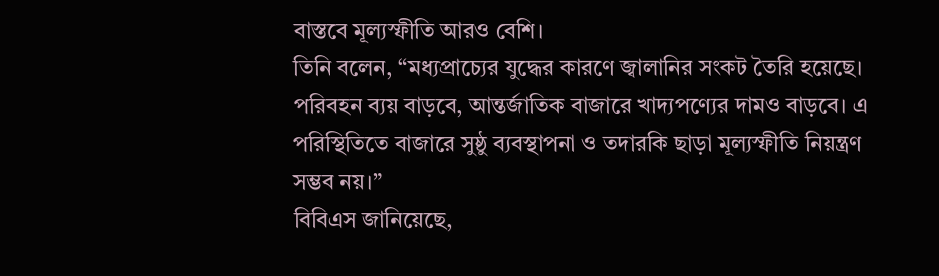বাস্তবে মূল্যস্ফীতি আরও বেশি।
তিনি বলেন, “মধ্যপ্রাচ্যের যুদ্ধের কারণে জ্বালানির সংকট তৈরি হয়েছে। পরিবহন ব্যয় বাড়বে, আন্তর্জাতিক বাজারে খাদ্যপণ্যের দামও বাড়বে। এ পরিস্থিতিতে বাজারে সুষ্ঠু ব্যবস্থাপনা ও তদারকি ছাড়া মূল্যস্ফীতি নিয়ন্ত্রণ সম্ভব নয়।”
বিবিএস জানিয়েছে,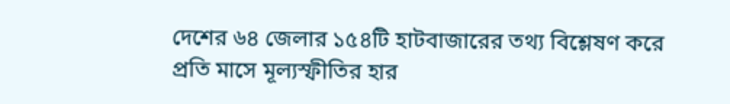দেশের ৬৪ জেলার ১৫৪টি হাটবাজারের তথ্য বিশ্লেষণ করে প্রতি মাসে মূল্যস্ফীতির হার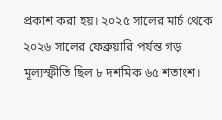প্রকাশ করা হয়। ২০২৫ সালের মার্চ থেকে ২০২৬ সালের ফেব্রুয়ারি পর্যন্ত গড় মূল্যস্ফীতি ছিল ৮ দশমিক ৬৫ শতাংশ।